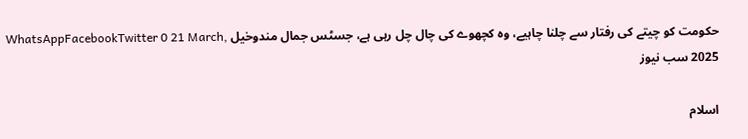حکومت کو چیتے کی رفتار سے چلنا چاہیے، وہ کچھوے کی چال چل رہی ہے، جسٹس جمال مندوخیل WhatsAppFacebookTwitter 0 21 March, 2025 سب نیوز

اسلام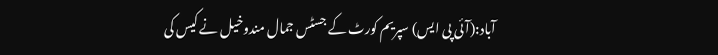آباد:(آئی پی ایس) سپریم کورٹ کے جسٹس جمال مندوخیل نے کیس کی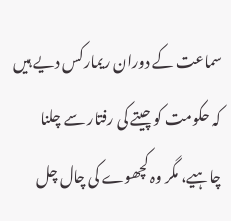سماعت کے دوران ریمارکس دیے ہیں کہ حکومت کو چیتے کی رفتار سے چلنا چاہیے، مگر وہ کچھوے کی چال چل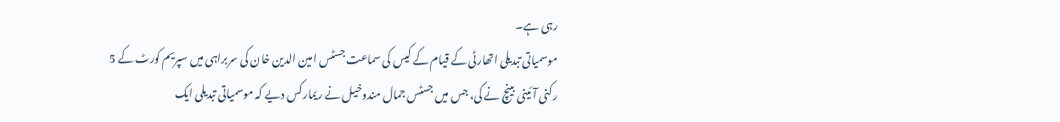رہی ہے۔
موسمیاتی تبدیلی اتھارٹی کے قیام کے کیس کی سماعت جسٹس امین الدین خان کی سربراہی میں سپریم کورٹ کے 5 رکنی آئینی بینچ نے کی، جس میں جسٹس جمال مندوخیل نے ریمارکس دیے کہ موسمیاتی تبدیلی ایک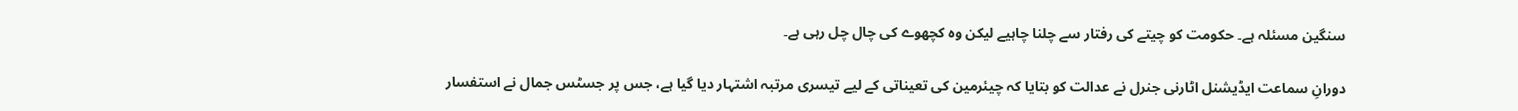سنگین مسئلہ ہے۔ حکومت کو چیتے کی رفتار سے چلنا چاہیے لیکن وہ کچھوے کی چال چل رہی ہے۔

دورانِ سماعت ایڈیشنل اٹارنی جنرل نے عدالت کو بتایا کہ چیئرمین کی تعیناتی کے لیے تیسری مرتبہ اشتہار دیا گیا ہے، جس پر جسٹس جمال نے استفسار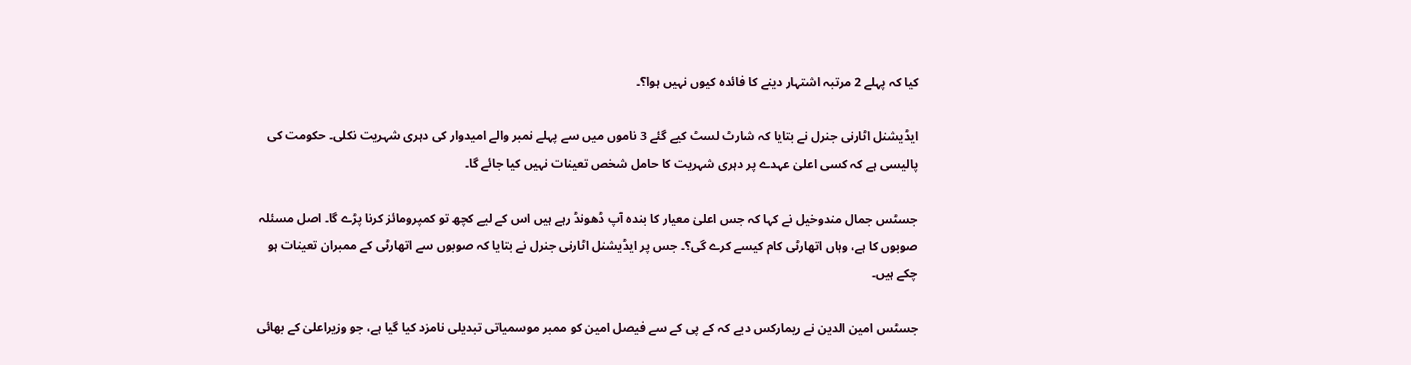کیا کہ پہلے 2 مرتبہ اشتہار دینے کا فائدہ کیوں نہیں ہوا؟۔

ایڈیشنل اٹارنی جنرل نے بتایا کہ شارٹ لسٹ کیے گئے 3 ناموں میں سے پہلے نمبر والے امیدوار کی دہری شہریت نکلی۔ حکومت کی پالیسی ہے کہ کسی اعلیٰ عہدے پر دہری شہریت کا حامل شخص تعینات نہیں کیا جائے گا۔

جسٹس جمال مندوخیل نے کہا کہ جس اعلیٰ معیار کا بندہ آپ ڈھونڈ رہے ہیں اس کے لیے کچھ تو کمپرومائز کرنا پڑے گا۔ اصل مسئلہ صوبوں کا ہے، وہاں اتھارٹی کام کیسے کرے گی؟۔ جس پر ایڈیشنل اٹارنی جنرل نے بتایا کہ صوبوں سے اتھارٹی کے ممبران تعینات ہو چکے ہیں۔

جسٹس امین الدین نے ریمارکس دیے کہ کے پی کے سے فیصل امین کو ممبر موسمیاتی تبدیلی نامزد کیا گیا ہے، جو وزیراعلیٰ کے بھائی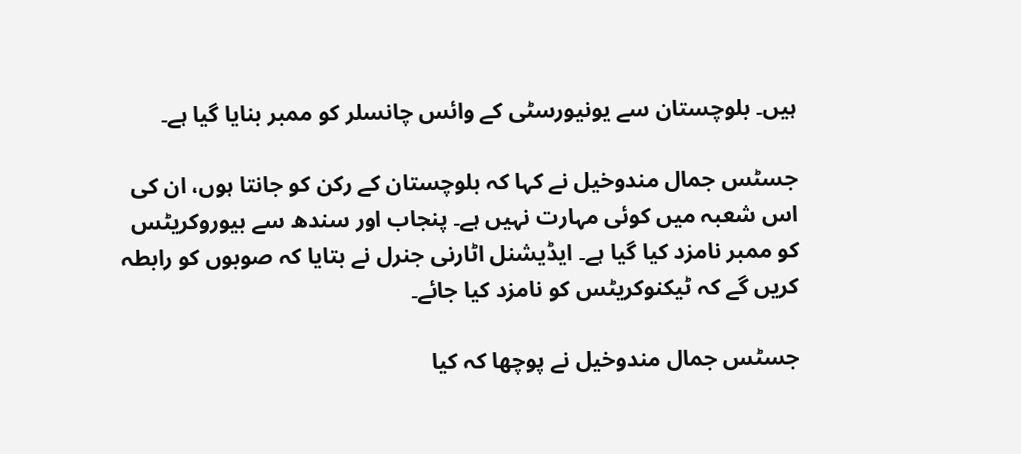ہیں۔ بلوچستان سے یونیورسٹی کے وائس چانسلر کو ممبر بنایا گیا ہے۔

جسٹس جمال مندوخیل نے کہا کہ بلوچستان کے رکن کو جانتا ہوں، ان کی اس شعبہ میں کوئی مہارت نہیں ہے۔ پنجاب اور سندھ سے بیوروکریٹس کو ممبر نامزد کیا گیا ہے۔ ایڈیشنل اٹارنی جنرل نے بتایا کہ صوبوں کو رابطہ کریں گے کہ ٹیکنوکریٹس کو نامزد کیا جائے۔

جسٹس جمال مندوخیل نے پوچھا کہ کیا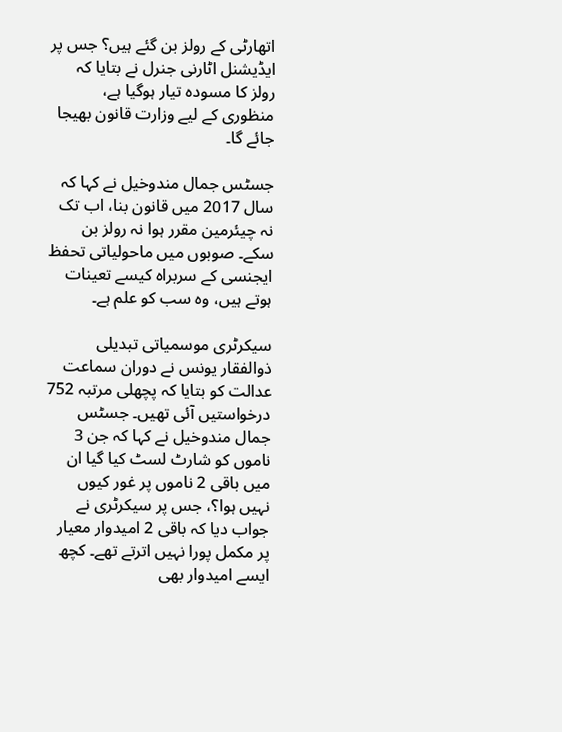اتھارٹی کے رولز بن گئے ہیں؟ جس پر ایڈیشنل اٹارنی جنرل نے بتایا کہ رولز کا مسودہ تیار ہوگیا ہے، منظوری کے لیے وزارت قانون بھیجا جائے گا۔

جسٹس جمال مندوخیل نے کہا کہ سال 2017 میں قانون بنا، اب تک نہ چیئرمین مقرر ہوا نہ رولز بن سکے۔ صوبوں میں ماحولیاتی تحفظ ایجنسی کے سربراہ کیسے تعینات ہوتے ہیں، وہ سب کو علم ہے۔

سیکرٹری موسمیاتی تبدیلی ذوالفقار یونس نے دوران سماعت عدالت کو بتایا کہ پچھلی مرتبہ 752 درخواستیں آئی تھیں۔ جسٹس جمال مندوخیل نے کہا کہ جن 3 ناموں کو شارٹ لسٹ کیا گیا ان میں باقی 2 ناموں پر غور کیوں نہیں ہوا؟، جس پر سیکرٹری نے جواب دیا کہ باقی 2 امیدوار معیار پر مکمل پورا نہیں اترتے تھے۔ کچھ ایسے امیدوار بھی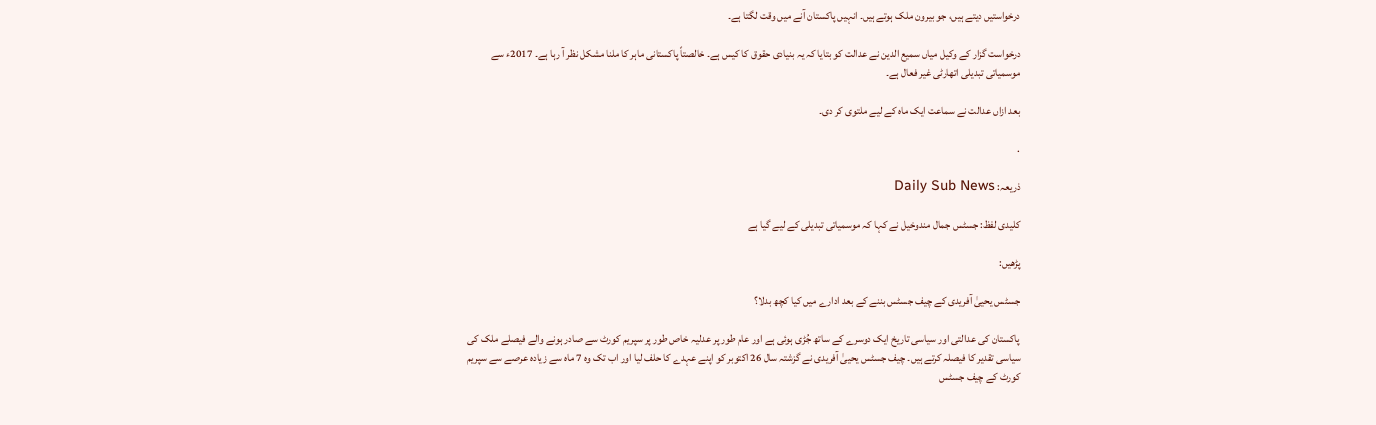درخواستیں دیتے ہیں، جو بیرون ملک ہوتے ہیں۔ انہیں پاکستان آنے میں وقت لگتا ہے۔

درخواست گزار کے وکیل میاں سمیع الدین نے عدالت کو بتایا کہ یہ بنیادی حقوق کا کیس ہے۔ خالصتاً پاکستانی ماہر کا ملنا مشکل نظر آ رہا ہے۔ 2017ء سے موسمیاتی تبدیلی اتھارٹی غیر فعال ہے۔

بعد ازاں عدالت نے سماعت ایک ماہ کے لیے ملتوی کر دی۔

.

ذریعہ: Daily Sub News

کلیدی لفظ: جسٹس جمال مندوخیل نے کہا کہ موسمیاتی تبدیلی کے لیے گیا ہے

پڑھیں:

جسٹس یحییٰ آفریدی کے چیف جسٹس بننے کے بعد ادارے میں کیا کچھ بدلا؟

پاکستان کی عدالتی اور سیاسی تاریخ ایک دوسرے کے ساتھ جُڑی ہوئی ہے اور عام طور پر عدلیہ خاص طور پر سپریم کورٹ سے صادر ہونے والے فیصلے ملک کی سیاسی تقدیر کا فیصلہ کرتے ہیں۔ چیف جسٹس یحییٰ آفریدی نے گزشتہ سال 26 اکتوبر کو اپنے عہدے کا حلف لیا اور اب تک وہ 7 ماہ سے زیادہ عرصے سے سپریم کورٹ کے چیف جسٹس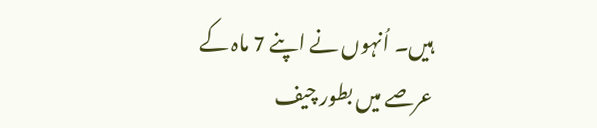ہیں۔ اُنہوں نے اپنے 7 ماہ کے عرصے میں بطور چیف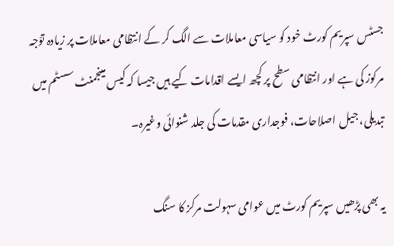جسٹس سپریم کورٹ خود کو سیاسی معاملات سے الگ کر کے انتظامی معاملات پر زیادہ توّجہ مرکوز کی ہے اور انتظامی سطح پر کچھ ایسے اقدامات کیے ہیں جیسا کہ کیس مینجمنٹ سسٹم میں تبدیلی، جیل اصلاحات، فوجداری مقدمات کی جلد شنوائی وغیرہ۔

یہ بھی پڑھیں سپریم کورٹ میں عوامی سہولت مرکز کا سنگ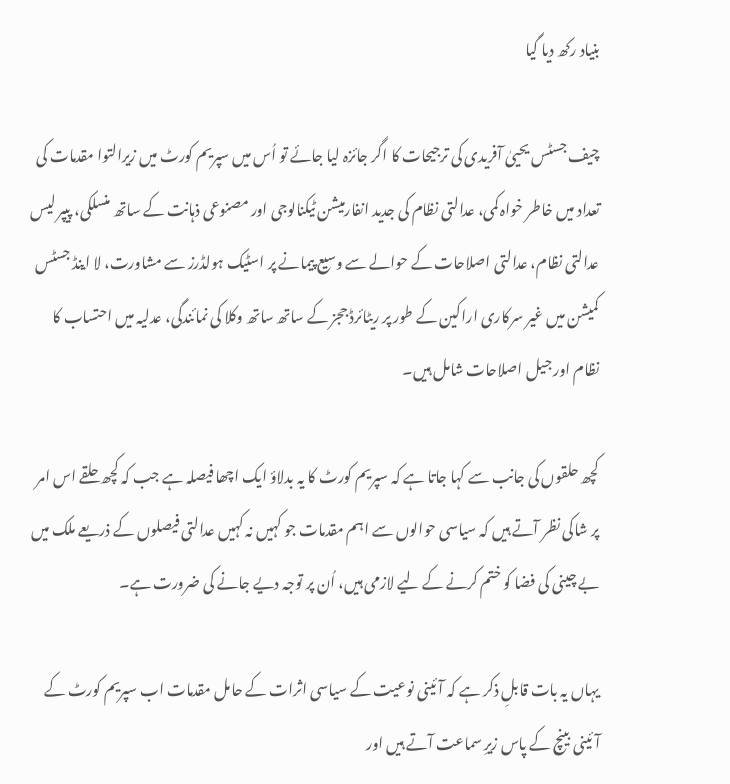بنیاد رکھ دیا گیا

چیف جسٹس یحییٰ آفریدی کی ترجیحات کا اگر جائزہ لیا جائے تو اُس میں سپریم کورٹ میں زیرالتوا مقدمات کی تعداد میں خاطر خواہ کمی، عدالتی نظام کی جدید انفارمیشن ٹیکنالوجی اور مصنوعی ذہانت کے ساتھ منسلکی، پیپر لیس عدالتی نظام، عدالتی اصلاحات کے حوالے سے وسیع پیمانے پر اسٹیک ہولڈرز سے مشاورت، لا اینڈ جسٹس کمیشن میں غیر سرکاری اراکین کے طور پر ریٹائرڈ ججز کے ساتھ ساتھ وکلا کی نمائندگی، عدلیہ میں احتساب کا نظام اور جیل اصلاحات شامل ہیں۔

کچھ حلقوں کی جانب سے کہا جاتا ہے کہ سپریم کورٹ کا یہ بدلاؤ ایک اچھا فیصلہ ہے جب کہ کچھ حلقے اس امر پر شاکی نظر آتے ہیں کہ سیاسی حوالوں سے اہم مقدمات جو کہیں نہ کہیں عدالتی فیصلوں کے ذریعے ملک میں بے چینی کی فضا کو ختم کرنے کے لیے لازمی ہیں، اُن پر توجہ دیے جانے کی ضرورت ہے۔

یہاں یہ بات قابلِ ذکر ہے کہ آئینی نوعیت کے سیاسی اثرات کے حامل مقدمات اب سپریم کورٹ کے آئینی بینچ کے پاس زیرِ سماعت آتے ہیں اور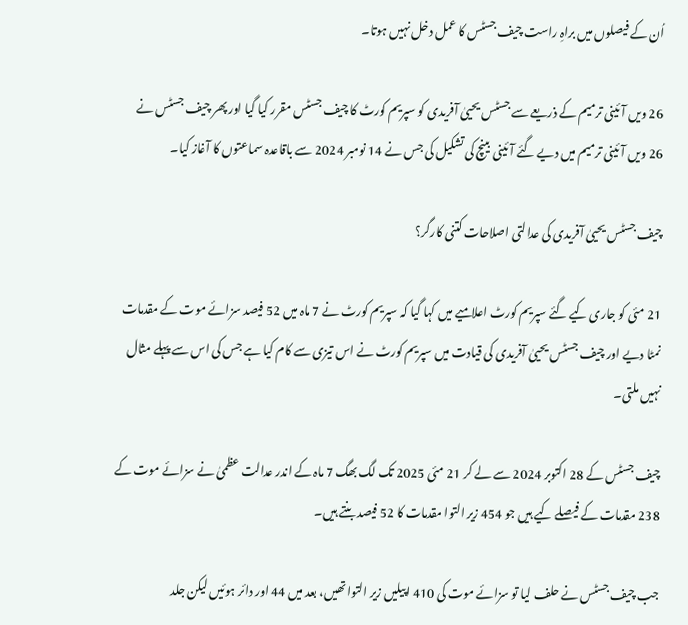اُن کے فیصلوں میں براہِ راست چیف جسٹس کا عمل دخل نہیں ہوتا۔

26 ویں آئینی ترمیم کے ذریعے سے جسٹس یحییٰ آفریدی کو سپریم کورٹ کا چیف جسٹس مقرر کیا گیا اور پھر چیف جسٹس نے 26 ویں آئینی ترمیم میں دیے گئے آئینی بینچ کی تشکیل کی جس نے 14 نومبر 2024 سے باقاعدہ سماعتوں کا آغاز کیا۔

چیف جسٹس یحییٰ آفریدی کی عدالتی اصلاحات کتنی کارگر؟

21 مئی کو جاری کیے گئے سپریم کورٹ اعلامیے میں کہا گیا کہ سپریم کورٹ نے 7 ماہ میں 52 فیصد سزائے موت کے مقدمات نمٹا دیے اور چیف جسٹس یحییٰ آفریدی کی قیادت میں سپریم کورٹ نے اس تیزی سے کام کیا ہے جس کی اس سے پہلے مثال نہیں ملتی۔

چیف جسٹس کے 28 اکتوبر 2024 سے لے کر 21 مئی 2025 تک لگ بھگ 7 ماہ کے اندر عدالت عظمیٰ نے سزائے موت کے 238 مقدمات کے فیصلے کیے ہیں جو 454 زیر التوا مقدمات کا 52 فیصد بنتے ہیں۔

جب چیف جسٹس نے حلف لیا تو سزائے موت کی 410 اپیلیں زیر التوا تھیں، بعد میں 44 اور دائر ہوئیں لیکن جلد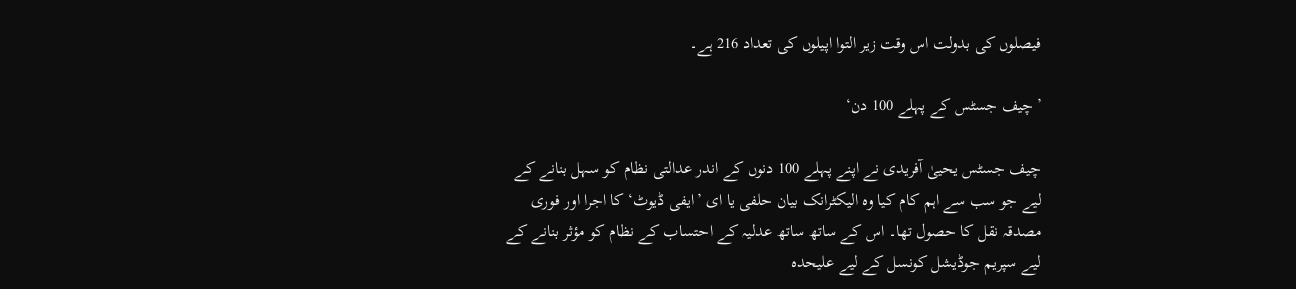فیصلوں کی بدولت اس وقت زیر التوا اپیلوں کی تعداد 216 ہے۔

’چیف جسٹس کے پہلے 100 دن‘

چیف جسٹس یحییٰ آفریدی نے اپنے پہلے 100 دنوں کے اندر عدالتی نظام کو سہل بنانے کے لیے جو سب سے اہم کام کیا وہ الیکٹرانک بیان حلفی یا ای ’ایفی ڈیوٹ‘ کا اجرا اور فوری مصدقہ نقل کا حصول تھا۔ اس کے ساتھ ساتھ عدلیہ کے احتساب کے نظام کو مؤثر بنانے کے لیے سپریم جوڈیشل کونسل کے لیے علیحدہ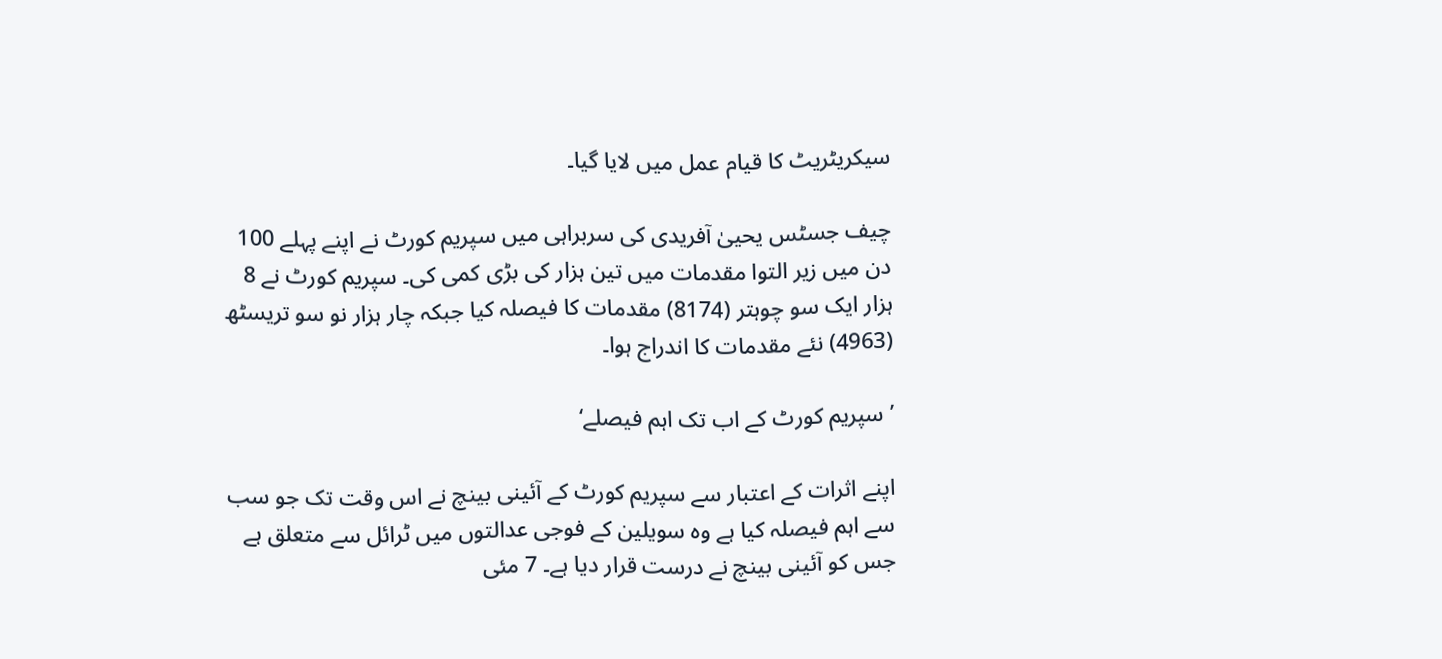سیکریٹریٹ کا قیام عمل میں لایا گیا۔

چیف جسٹس یحییٰ آفریدی کی سربراہی میں سپریم کورٹ نے اپنے پہلے 100 دن میں زیر التوا مقدمات میں تین ہزار کی بڑی کمی کی۔ سپریم کورٹ نے 8 ہزار ایک سو چوہتر (8174) مقدمات کا فیصلہ کیا جبکہ چار ہزار نو سو تریسٹھ (4963) نئے مقدمات کا اندراج ہوا۔

’سپریم کورٹ کے اب تک اہم فیصلے‘

اپنے اثرات کے اعتبار سے سپریم کورٹ کے آئینی بینچ نے اس وقت تک جو سب سے اہم فیصلہ کیا ہے وہ سویلین کے فوجی عدالتوں میں ٹرائل سے متعلق ہے جس کو آئینی بینچ نے درست قرار دیا ہے۔ 7 مئی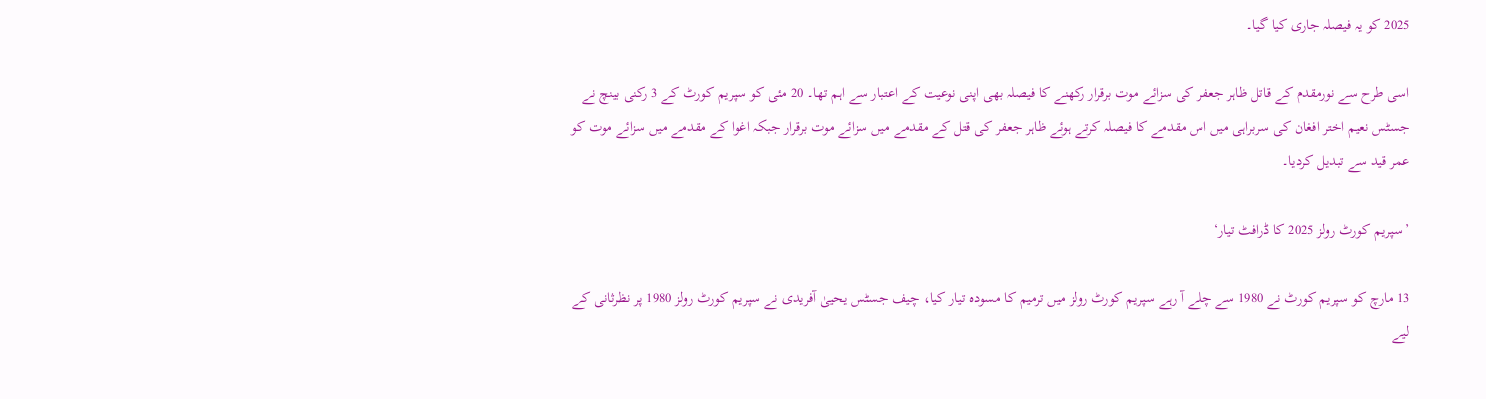2025 کو یہ فیصلہ جاری کیا گیا۔

اسی طرح سے نورمقدم کے قاتل ظاہر جعفر کی سزائے موت برقرار رکھنے کا فیصلہ بھی اپنی نوعیت کے اعتبار سے اہم تھا۔ 20 مئی کو سپریم کورٹ کے 3 رکنی بینچ نے جسٹس نعیم اختر افغان کی سربراہی میں اس مقدمے کا فیصلہ کرتے ہوئے ظاہر جعفر کی قتل کے مقدمے میں سزائے موت برقرار جبکہ اغوا کے مقدمے میں سزائے موت کو عمر قید سے تبدیل کردیا۔

’سپریم کورٹ رولز 2025 کا ڈرافٹ تیار‘

13 مارچ کو سپریم کورٹ نے 1980 سے چلے آ رہے سپریم کورٹ رولز میں ترمیم کا مسودہ تیار کیا، چیف جسٹس یحییٰ آفریدی نے سپریم کورٹ رولز 1980 پر نظرثانی کے لیے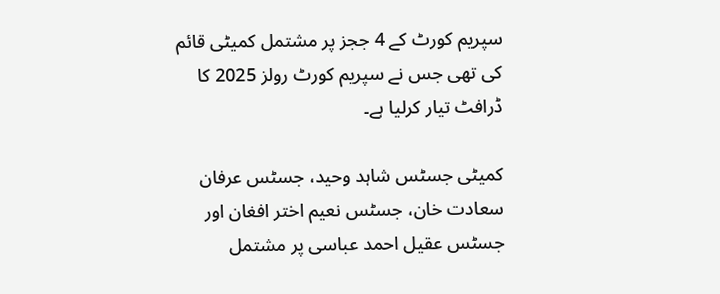سپریم کورٹ کے 4 ججز پر مشتمل کمیٹی قائم کی تھی جس نے سپریم کورٹ رولز 2025 کا ڈرافٹ تیار کرلیا ہے۔

کمیٹی جسٹس شاہد وحید، جسٹس عرفان سعادت خان، جسٹس نعیم اختر افغان اور جسٹس عقیل احمد عباسی پر مشتمل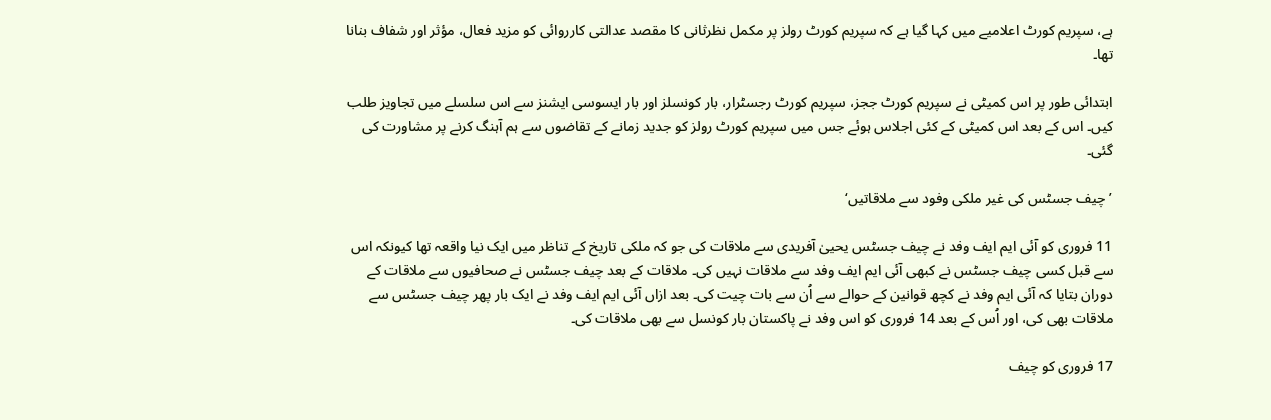ہے، سپریم کورٹ اعلامیے میں کہا گیا ہے کہ سپریم کورٹ رولز پر مکمل نظرثانی کا مقصد عدالتی کارروائی کو مزید فعال، مؤثر اور شفاف بنانا تھا۔

ابتدائی طور پر اس کمیٹی نے سپریم کورٹ ججز، سپریم کورٹ رجسٹرار، بار کونسلز اور بار ایسوسی ایشنز سے اس سلسلے میں تجاویز طلب کیں۔ اس کے بعد اس کمیٹی کے کئی اجلاس ہوئے جس میں سپریم کورٹ رولز کو جدید زمانے کے تقاضوں سے ہم آہنگ کرنے پر مشاورت کی گئی۔

’چیف جسٹس کی غیر ملکی وفود سے ملاقاتیں‘

11 فروری کو آئی ایم ایف وفد نے چیف جسٹس یحییٰ آفریدی سے ملاقات کی جو کہ ملکی تاریخ کے تناظر میں ایک نیا واقعہ تھا کیونکہ اس سے قبل کسی چیف جسٹس نے کبھی آئی ایم ایف وفد سے ملاقات نہیں کی۔ ملاقات کے بعد چیف جسٹس نے صحافیوں سے ملاقات کے دوران بتایا کہ آئی ایم وفد نے کچھ قوانین کے حوالے سے اُن سے بات چیت کی۔ بعد ازاں آئی ایم ایف وفد نے ایک بار پھر چیف جسٹس سے ملاقات بھی کی، اور اُس کے بعد 14 فروری کو اس وفد نے پاکستان بار کونسل سے بھی ملاقات کی۔

17 فروری کو چیف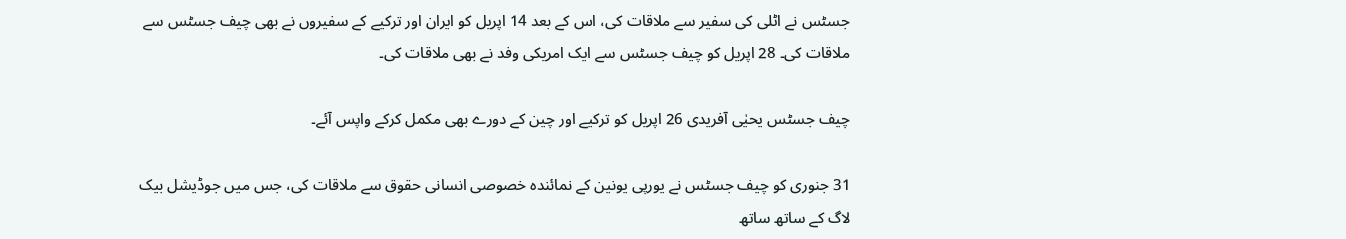جسٹس نے اٹلی کی سفیر سے ملاقات کی، اس کے بعد 14 اپریل کو ایران اور ترکیے کے سفیروں نے بھی چیف جسٹس سے ملاقات کی۔ 28 اپریل کو چیف جسٹس سے ایک امریکی وفد نے بھی ملاقات کی۔

چیف جسٹس یحیٰی آفریدی 26 اپریل کو ترکیے اور چین کے دورے بھی مکمل کرکے واپس آئے۔

31 جنوری کو چیف جسٹس نے یورپی یونین کے نمائندہ خصوصی انسانی حقوق سے ملاقات کی، جس میں جوڈیشل بیک لاگ کے ساتھ ساتھ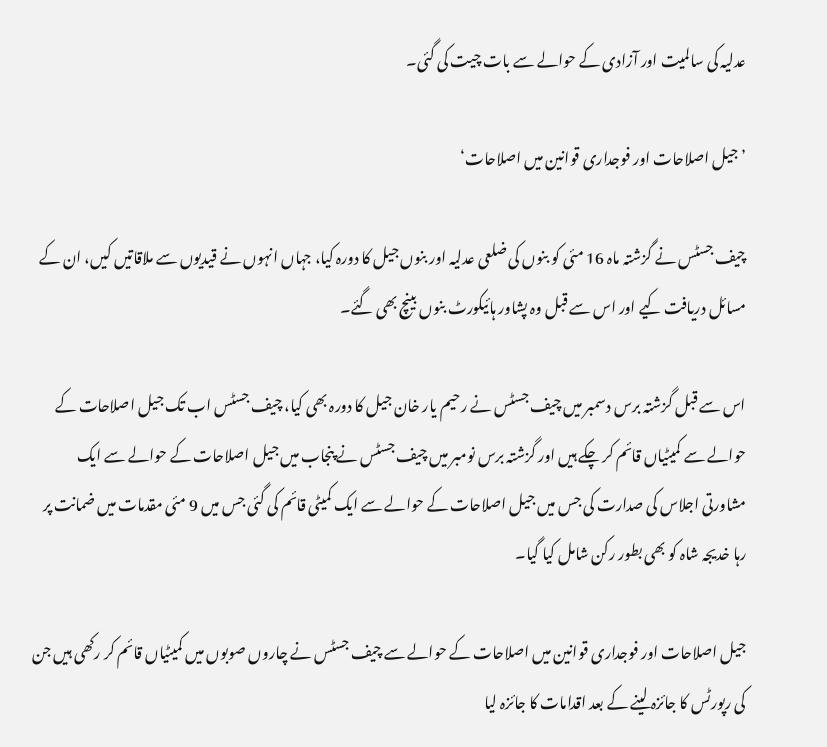عدلیہ کی سالمیت اور آزادی کے حوالے سے بات چیت کی گئی۔

’جیل اصلاحات اور فوجداری قوانین میں اصلاحات‘

چیف جسٹس نے گزشتہ ماہ 16 مئی کو بنوں کی ضلعی عدلیہ اور بنوں جیل کا دورہ کیا، جہاں انہوں نے قیدیوں سے ملاقاتیں کیں، ان کے مسائل دریافت کیے اور اس سے قبل وہ پشاور ہائیکورٹ بنوں بینچ بھی گئے۔

اس سے قبل گزشتہ برس دسمبر میں چیف جسٹس نے رحیم یار خان جیل کا دورہ بھی کیا، چیف جسٹس اب تک جیل اصلاحات کے حوالے سے کمیٹیاں قائم کر چکے ہیں اور گزشتہ برس نومبر میں چیف جسٹس نے پنجاب میں جیل اصلاحات کے حوالے سے ایک مشاورتی اجلاس کی صدارت کی جس میں جیل اصلاحات کے حوالے سے ایک کمیٹی قائم کی گئی جس میں 9 مئی مقدمات میں ضمانت پر رہا خدیجہ شاہ کو بھی بطور رکن شامل کیا گیا۔

جیل اصلاحات اور فوجداری قوانین میں اصلاحات کے حوالے سے چیف جسٹس نے چاروں صوبوں میں کمیٹیاں قائم کر رکھی ہیں جن کی رپورٹس کا جائزہ لینے کے بعد اقدامات کا جائزہ لیا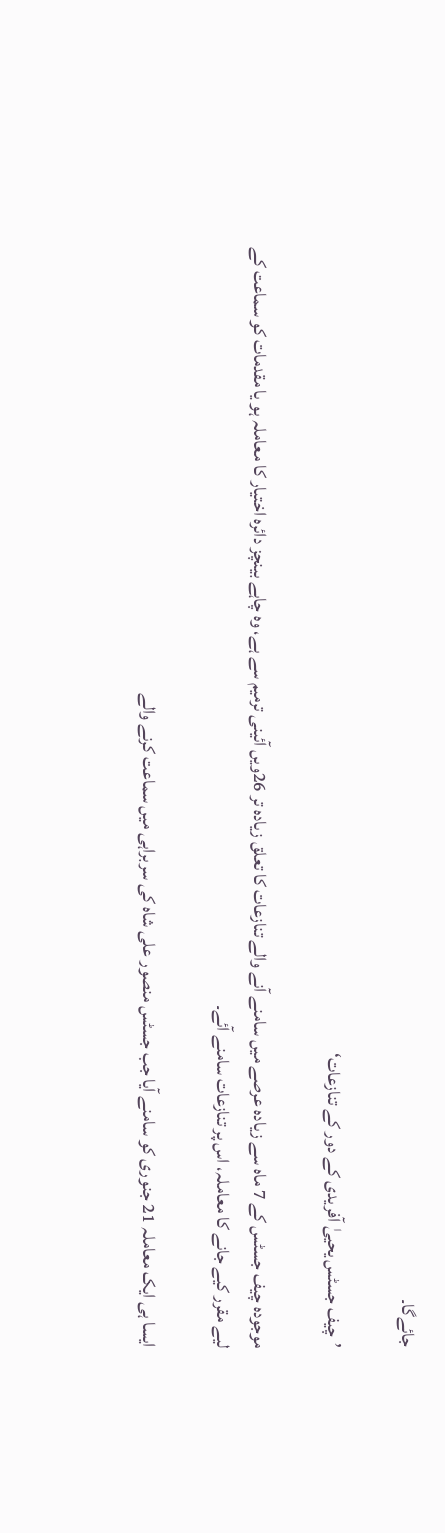جائےگا۔

’چیف جسٹس یحییٰ آفریدی کے دور کے تنازعات‘

موجودہ چیف جسٹس کے 7 ماہ سے زیادہ عرصے میں سامنے آنے والے تنازعات کا تعلق زیادہ تر 26ویں آئینی ترمیم سے ہے، وہ چاہے بینچز دائرہ اختیار کا معاملہ ہو یا مقدمات کو سماعت کے لیے مقرر کیے جانے کا معاملہ، اس پر تنازعات سامنے آئے۔

ایسا ہی ایک معاملہ 21 جنوری کو سامنے آیا جب جسٹس منصور علی شاہ کی سربراہی میں سماعت کرنے والے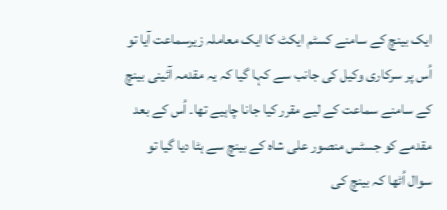ایک بینچ کے سامنے کسٹم ایکٹ کا ایک معاملہ زیرسماعت آیا تو اُس پر سرکاری وکیل کی جانب سے کہا گیا کہ یہ مقدمہ آئینی بینچ کے سامنے سماعت کے لیے مقرر کیا جانا چاہیے تھا۔ اُس کے بعد مقدمے کو جسٹس منصور علی شاہ کے بینچ سے ہٹا دیا گیا تو سوال اُٹھا کہ بینچ کی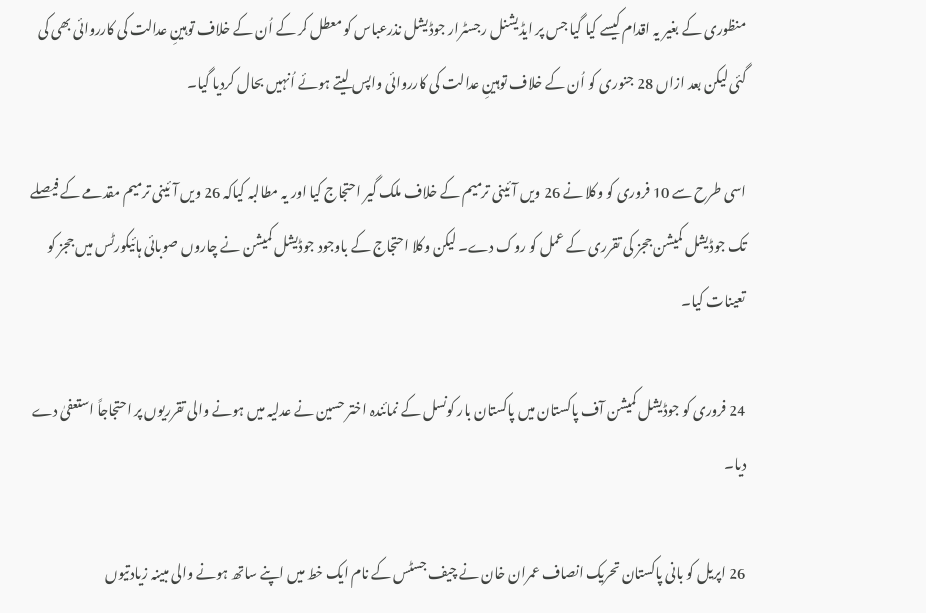منظوری کے بغیر یہ اقدام کیسے کیا گیا جس پر ایڈیشنل رجسٹرار جوڈیشل نذرعباس کو معطل کر کے اُن کے خلاف توہینِ عدالت کی کارروائی بھی کی گئی لیکن بعد ازاں 28 جنوری کو اُن کے خلاف توہینِ عدالت کی کارروائی واپس لیتے ہوئے اُنہیں بحال کردیا گیا۔

اسی طرح سے 10 فروری کو وکلا نے 26 ویں آئینی ترمیم کے خلاف ملک گیر احتجاج کیا اور یہ مطالبہ کیاکہ 26 ویں آئینی ترمیم مقدمے کے فیصلے تک جوڈیشل کمیشن ججز کی تقرری کے عمل کو روک دے۔ لیکن وکلا احتجاج کے باوجود جوڈیشل کمیشن نے چاروں صوبائی ہائیکورٹس میں ججز کو تعینات کیا۔

24 فروری کو جوڈیشل کمیشن آف پاکستان میں پاکستان بار کونسل کے نمائندہ اختر حسین نے عدلیہ میں ہونے والی تقرریوں پر احتجاجاً استعفیٰ دے دیا۔

26 اپریل کو بانی پاکستان تحریک انصاف عمران خان نے چیف جسٹس کے نام ایک خط میں اپنے ساتھ ہونے والی مبینہ زیادتیوں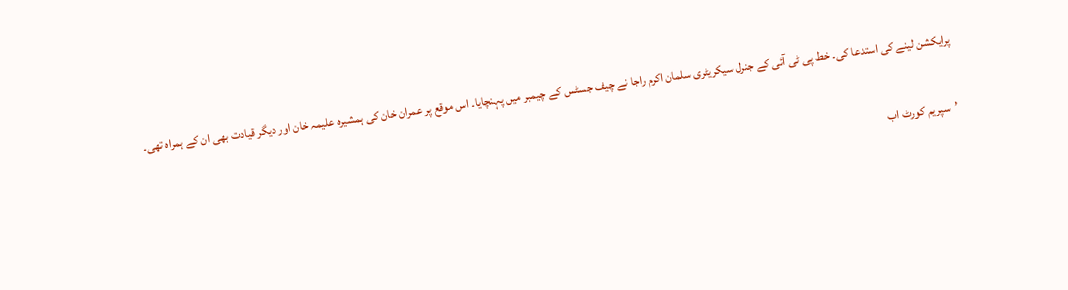پرایکشن لینے کی استدعا کی۔ خط پی ٹی آئی کے جنرل سیکریٹری سلمان اکرم راجا نے چیف جسٹس کے چیمبر میں پہنچایا۔ اس موقع پر عمران خان کی ہمشیرہ علیمہ خان اور دیگر قیادت بھی ان کے ہمراہ تھی۔

’سپریم کورٹ اب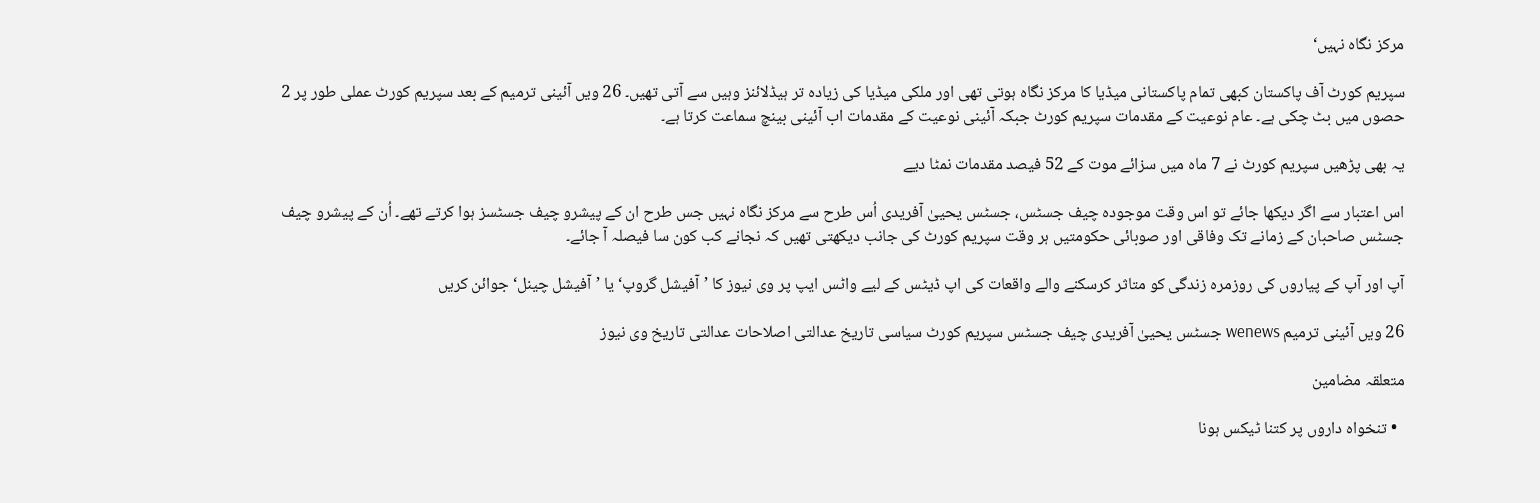مرکز نگاہ نہیں‘

سپریم کورٹ آف پاکستان کبھی تمام پاکستانی میڈیا کا مرکز نگاہ ہوتی تھی اور ملکی میڈیا کی زیادہ تر ہیڈلائنز وہیں سے آتی تھیں۔ 26 ویں آئینی ترمیم کے بعد سپریم کورٹ عملی طور پر 2 حصوں میں بٹ چکی ہے۔ عام نوعیت کے مقدمات سپریم کورٹ جبکہ آئینی نوعیت کے مقدمات اب آئینی بینچ سماعت کرتا ہے۔

یہ بھی پڑھیں سپریم کورٹ نے 7 ماہ میں سزائے موت کے 52 فیصد مقدمات نمٹا دیے

اس اعتبار سے اگر دیکھا جائے تو اس وقت موجودہ چیف جسٹس، جسٹس یحییٰ آفریدی اُس طرح سے مرکز نگاہ نہیں جس طرح ان کے پیشرو چیف جسٹسز ہوا کرتے تھے۔ اُن کے پیشرو چیف جسٹس صاحبان کے زمانے تک وفاقی اور صوبائی حکومتیں ہر وقت سپریم کورٹ کی جانب دیکھتی تھیں کہ نجانے کب کون سا فیصلہ آ جائے۔

آپ اور آپ کے پیاروں کی روزمرہ زندگی کو متاثر کرسکنے والے واقعات کی اپ ڈیٹس کے لیے واٹس ایپ پر وی نیوز کا ’آفیشل گروپ‘ یا ’آفیشل چینل‘ جوائن کریں

26 ویں آئینی ترمیم wenews جسٹس یحییٰ آفریدی چیف جسٹس سپریم کورٹ سیاسی تاریخ عدالتی اصلاحات عدالتی تاریخ وی نیوز

متعلقہ مضامین

  • تنخواہ داروں پر کتنا ٹیکس ہونا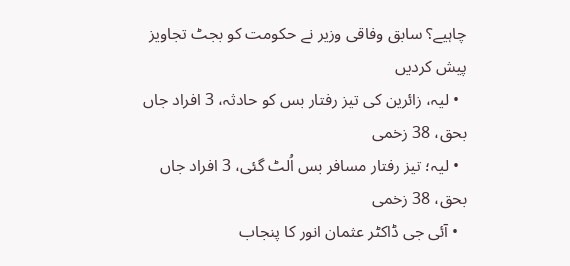چاہیے؟ سابق وفاقی وزیر نے حکومت کو بجٹ تجاویز پیش کردیں
  • لیہ، زائرین کی تیز رفتار بس کو حادثہ، 3 افراد جاں بحق، 38 زخمی
  • لیہ؛ تیز رفتار مسافر بس اُلٹ گئی، 3 افراد جاں بحق، 38 زخمی
  • آئی جی ڈاکٹر عثمان انور کا پنجاب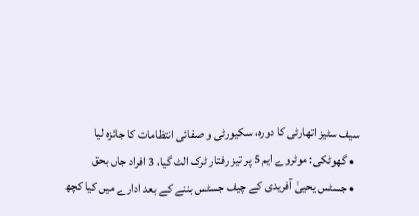سیف سٹیز اتھارٹی کا دورہ، سکیورٹی و صفائی انتظامات کا جائزہ لیا
  • گھوٹکی: موٹروے ایم 5 پر تیز رفتار ٹرک الٹ گیا، 3 افراد جاں بحق
  • جسٹس یحییٰ آفریدی کے چیف جسٹس بننے کے بعد ادارے میں کیا کچھ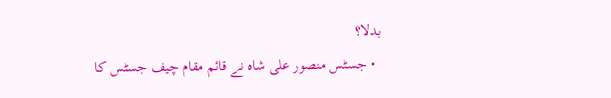بدلا؟
  • جسٹس منصور علی شاہ نے قائم مقام چیف جسٹس کا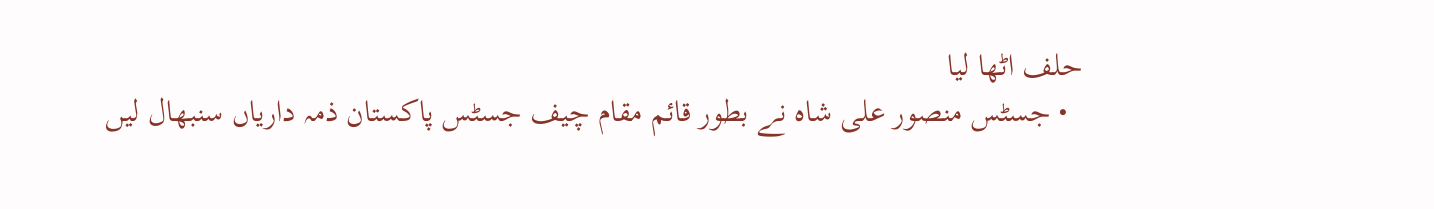حلف اٹھا لیا
  • جسٹس منصور علی شاہ نے بطور قائم مقام چیف جسٹس پاکستان ذمہ داریاں سنبھال لیں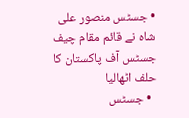• جسٹس منصور علی شاہ نے قائم مقام چیف جسٹس آف پاکستان کا حلف اٹھالیا
  • جسٹس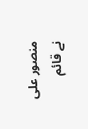منصور علی نے قائم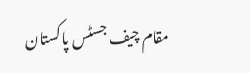مقام چیف جسٹس پاکستان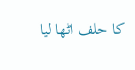کا حلف اٹھا لیا